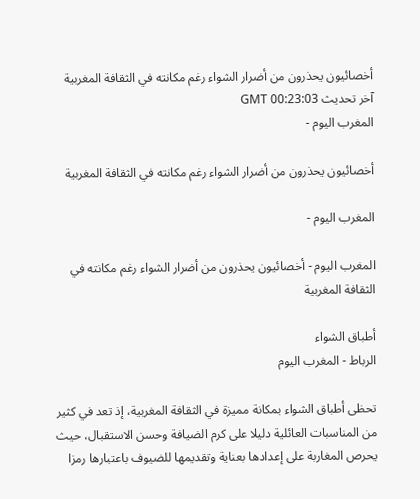أخصائيون يحذرون من أضرار الشواء رغم مكانته في الثقافة المغربية
آخر تحديث GMT 00:23:03
المغرب اليوم -

أخصائيون يحذرون من أضرار الشواء رغم مكانته في الثقافة المغربية

المغرب اليوم -

المغرب اليوم - أخصائيون يحذرون من أضرار الشواء رغم مكانته في الثقافة المغربية

أطباق الشواء
الرباط - المغرب اليوم

تحظى أطباق الشواء بمكانة مميزة في الثقافة المغربية، إذ تعد في كثير من المناسبات العائلية دليلا على كرم الضيافة وحسن الاستقبال، حيث يحرص المغاربة على إعدادها بعناية وتقديمها للضيوف باعتبارها رمزا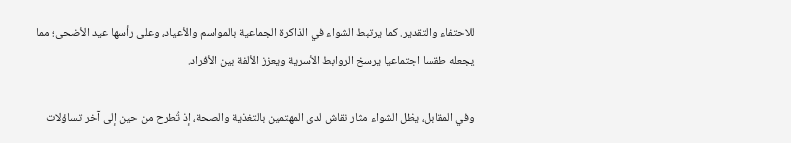للاحتفاء والتقدير. كما يرتبط الشواء في الذاكرة الجماعية بالمواسم والأعياد، وعلى رأسها عيد الأضحى؛ مما يجعله طقسا اجتماعيا يرسخ الروابط الأسرية ويعزز الألفة بين الأفراد.

وفي المقابل، يظل الشواء مثار نقاش لدى المهتمين بالتغذية والصحة، إذ تُطرح من حين إلى آخر تساؤلات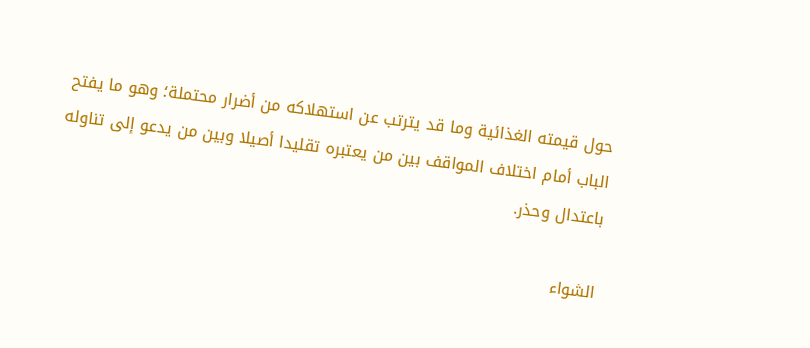حول قيمته الغذائية وما قد يترتب عن استهلاكه من أضرار محتملة؛ وهو ما يفتح الباب أمام اختلاف المواقف بين من يعتبره تقليدا أصيلا وبين من يدعو إلى تناوله باعتدال وحذر.

الشواء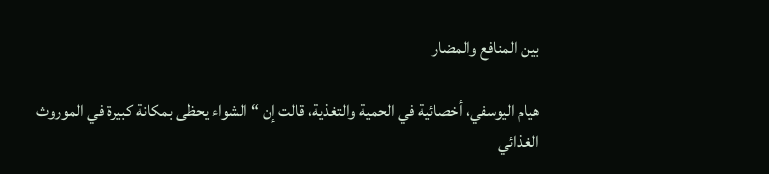بين المنافع والمضار

هيام اليوسفي، أخصائية في الحمية والتغذية، قالت إن “الشواء يحظى بمكانة كبيرة في الموروث الغذائي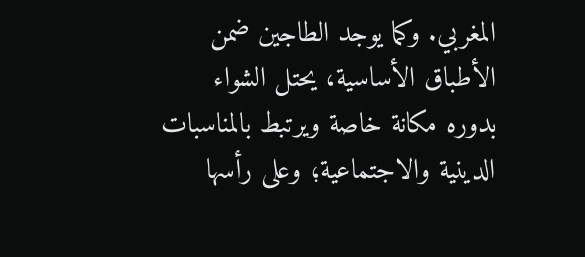المغربي. وكما يوجد الطاجين ضمن الأطباق الأساسية، يحتل الشواء بدوره مكانة خاصة ويرتبط بالمناسبات الدينية والاجتماعية؛ وعلى رأسها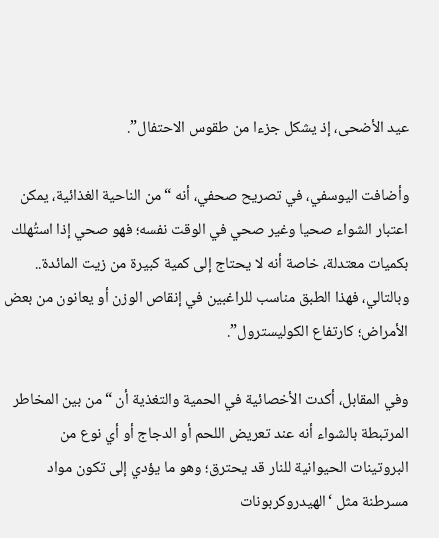عيد الأضحى، إذ يشكل جزءا من طقوس الاحتفال”.

وأضافت اليوسفي، في تصريح صحفي، أنه “من الناحية الغذائية، يمكن اعتبار الشواء صحيا وغير صحي في الوقت نفسه؛ فهو صحي إذا استُهلك بكميات معتدلة، خاصة أنه لا يحتاج إلى كمية كبيرة من زيت المائدة.. وبالتالي، فهذا الطبق مناسب للراغبين في إنقاص الوزن أو يعانون من بعض الأمراض؛ كارتفاع الكوليسترول”.

وفي المقابل، أكدت الأخصائية في الحمية والتغذية أن “من بين المخاطر المرتبطة بالشواء أنه عند تعريض اللحم أو الدجاج أو أي نوع من البروتينات الحيوانية للنار قد يحترق؛ وهو ما يؤدي إلى تكون مواد مسرطنة مثل ‘الهيدروكربونات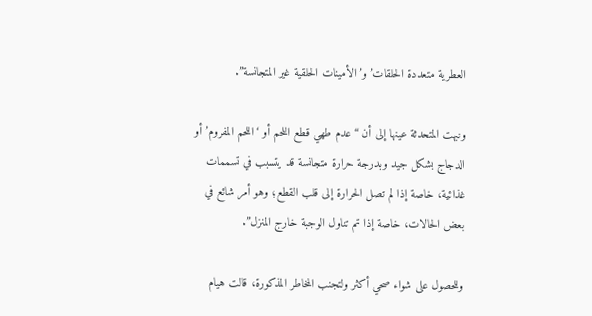العطرية متعددة الحلقات’ و’الأمينات الحلقية غير المتجانسة”.

ونبهت المتحدثة عينها إلى أن “عدم طهي قطع اللحم أو ‘اللحم المفروم’ أو الدجاج بشكل جيد وبدرجة حرارة متجانسة قد يتسبب في تسممات غذائية، خاصة إذا لم تصل الحرارة إلى قلب القطع؛ وهو أمر شائع في بعض الحالات، خاصة إذا تم تناول الوجبة خارج المنزل”.

وللحصول على شواء صحي أكثر ولتجنب المخاطر المذكورة، قالت هيام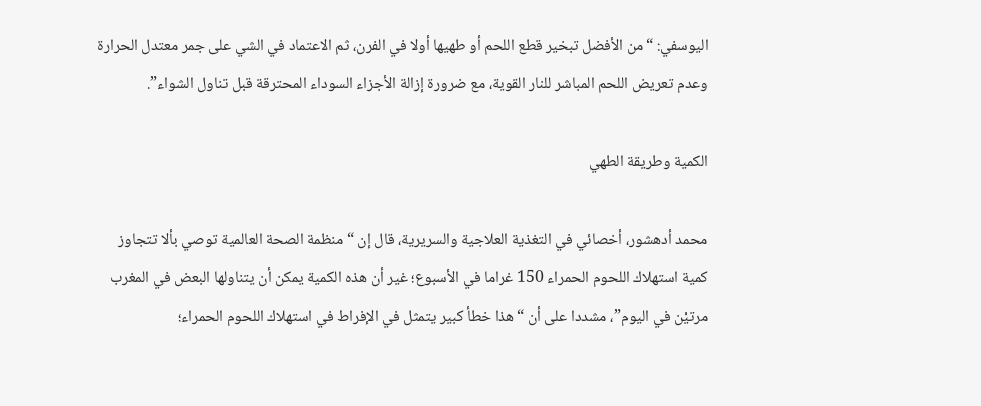اليوسفي: “من الأفضل تبخير قطع اللحم أو طهيها أولا في الفرن، ثم الاعتماد في الشي على جمر معتدل الحرارة وعدم تعريض اللحم المباشر للنار القوية، مع ضرورة إزالة الأجزاء السوداء المحترقة قبل تناول الشواء”.

الكمية وطريقة الطهي

محمد أدهشور، أخصائي في التغذية العلاجية والسريرية، قال إن “منظمة الصحة العالمية توصي بألا تتجاوز كمية استهلاك اللحوم الحمراء 150 غراما في الأسبوع؛ غير أن هذه الكمية يمكن أن يتناولها البعض في المغرب مرتيْن في اليوم”، مشددا على أن “هذا خطأ كبير يتمثل في الإفراط في استهلاك اللحوم الحمراء؛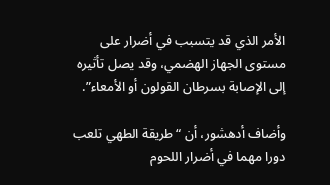الأمر الذي قد يتسبب في أضرار على مستوى الجهاز الهضمي، وقد يصل تأثيره إلى الإصابة بسرطان القولون أو الأمعاء”.

وأضاف أدهشور، أن “طريقة الطهي تلعب دورا مهما في أضرار اللحوم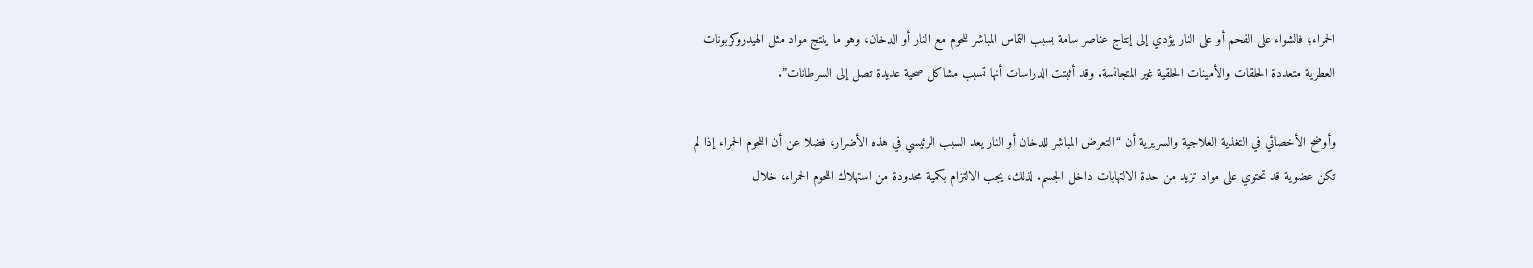الحمراء؛ فالشواء على الفحم أو على النار يؤدي إلى إنتاج عناصر سامة بسبب التماس المباشر للحوم مع النار أو الدخان، وهو ما ينتج مواد مثل الهيدروكربونات العطرية متعددة الحلقات والأمينات الحلقية غير المتجانسة. وقد أثبتت الدراسات أنها تسبب مشاكل صحية عديدة تصل إلى السرطانات”.

وأوضح الأخصائي في التغذية العلاجية والسريرية أن “التعرض المباشر للدخان أو النار يعد السبب الرئيسي في هذه الأضرار، فضلا عن أن اللحوم الحمراء إذا لم تكن عضوية قد تحتوي على مواد تزيد من حدة الالتهابات داخل الجسم. لذلك، يجب الالتزام بكمية محدودة من استهلاك اللحوم الحمراء، خلال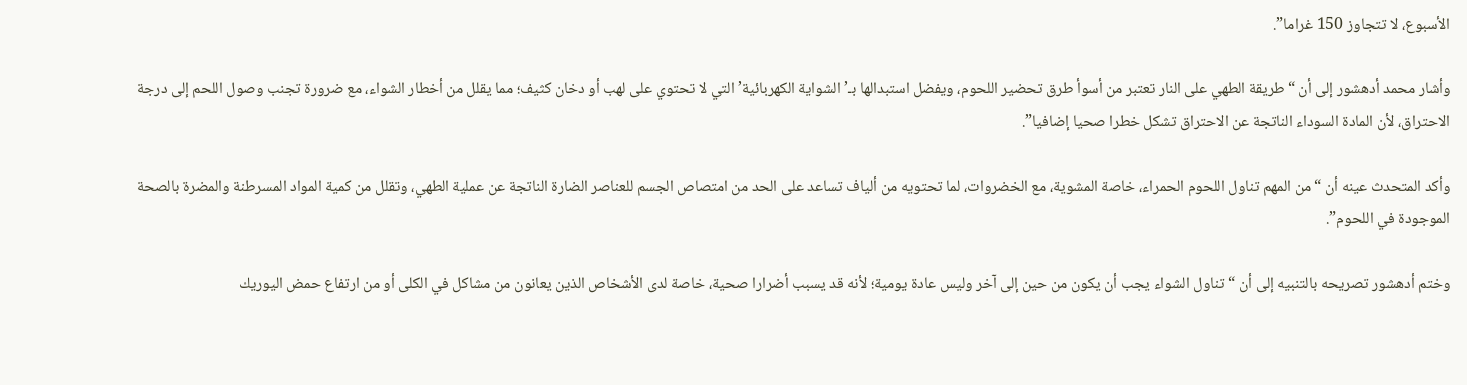الأسبوع، لا تتجاوز 150 غراما”.

وأشار محمد أدهشور إلى أن “طريقة الطهي على النار تعتبر من أسوأ طرق تحضير اللحوم، ويفضل استبدالها بـ’الشواية الكهربائية’ التي لا تحتوي على لهب أو دخان كثيف؛ مما يقلل من أخطار الشواء، مع ضرورة تجنب وصول اللحم إلى درجة الاحتراق، لأن المادة السوداء الناتجة عن الاحتراق تشكل خطرا صحيا إضافيا”.

وأكد المتحدث عينه أن “من المهم تناول اللحوم الحمراء، خاصة المشوية، مع الخضروات، لما تحتويه من ألياف تساعد على الحد من امتصاص الجسم للعناصر الضارة الناتجة عن عملية الطهي، وتقلل من كمية المواد المسرطنة والمضرة بالصحة الموجودة في اللحوم”.

وختم أدهشور تصريحه بالتنبيه إلى أن “تناول الشواء يجب أن يكون من حين إلى آخر وليس عادة يومية؛ لأنه قد يسبب أضرارا صحية، خاصة لدى الأشخاص الذين يعانون من مشاكل في الكلى أو من ارتفاع حمض اليوريك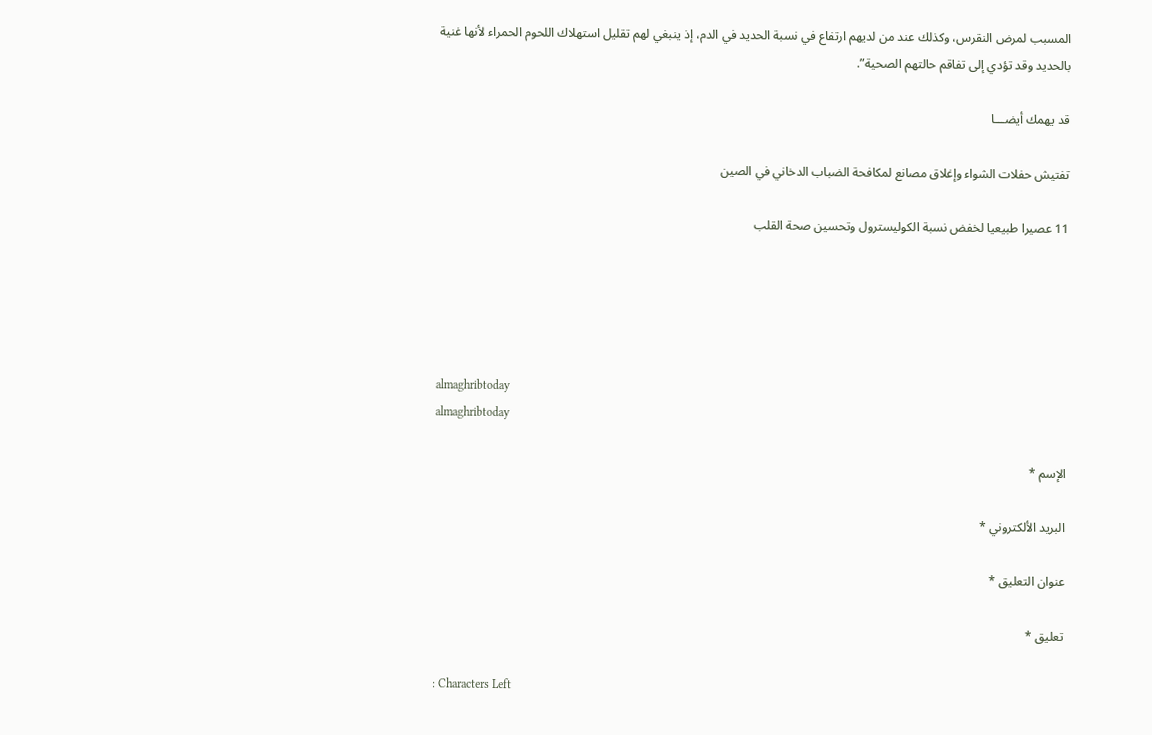المسبب لمرض النقرس، وكذلك عند من لديهم ارتفاع في نسبة الحديد في الدم، إذ ينبغي لهم تقليل استهلاك اللحوم الحمراء لأنها غنية بالحديد وقد تؤدي إلى تفاقم حالتهم الصحية”.

قد يهمك أيضـــا

تفتيش حفلات الشواء وإغلاق مصانع لمكافحة الضباب الدخاني في الصين

11 عصيرا طبيعيا لخفض نسبة الكوليسترول وتحسين صحة القلب





almaghribtoday
almaghribtoday

الإسم *

البريد الألكتروني *

عنوان التعليق *

تعليق *

: Characters Left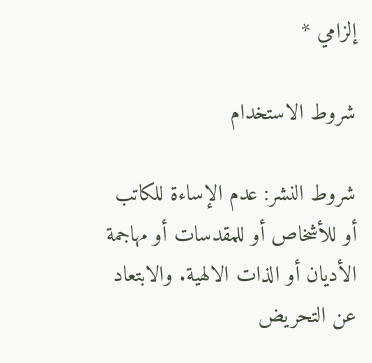إلزامي *

شروط الاستخدام

شروط النشر: عدم الإساءة للكاتب أو للأشخاص أو للمقدسات أو مهاجمة الأديان أو الذات الالهية. والابتعاد عن التحريض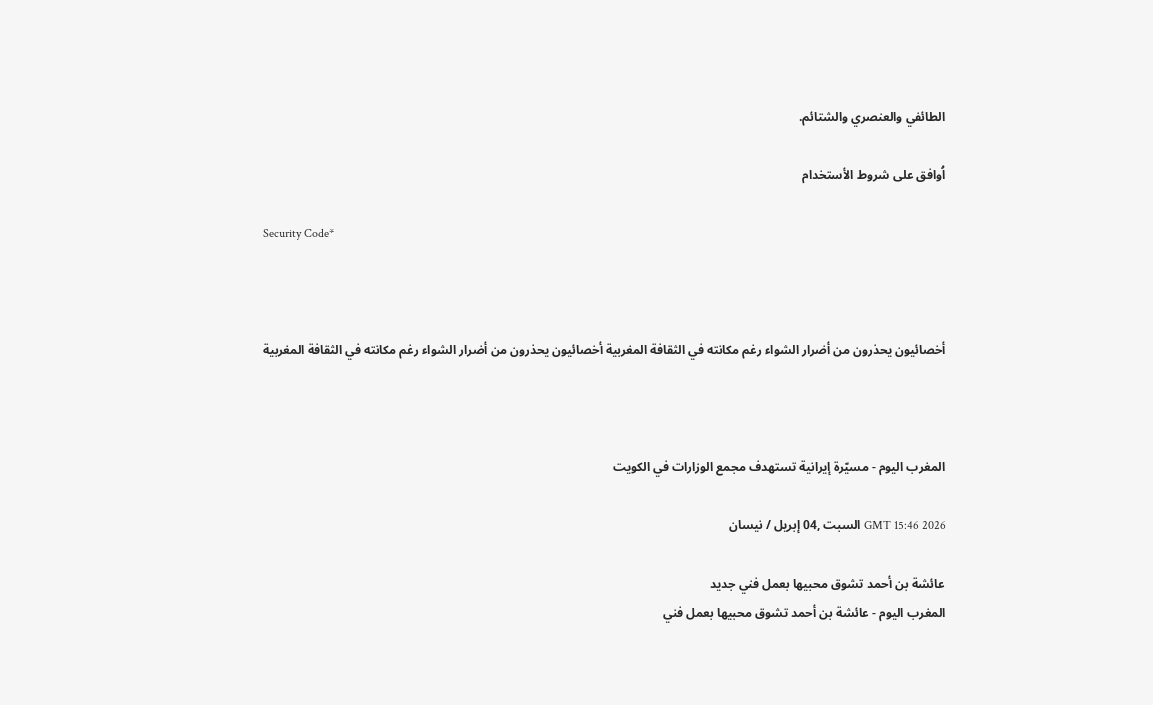الطائفي والعنصري والشتائم.

اُوافق على شروط الأستخدام

Security Code*



أخصائيون يحذرون من أضرار الشواء رغم مكانته في الثقافة المغربية أخصائيون يحذرون من أضرار الشواء رغم مكانته في الثقافة المغربية



المغرب اليوم - مسيّرة إيرانية تستهدف مجمع الوزارات في الكويت

GMT 15:46 2026 السبت ,04 إبريل / نيسان

عائشة بن أحمد تشوق محبيها بعمل فني جديد
المغرب اليوم - عائشة بن أحمد تشوق محبيها بعمل فني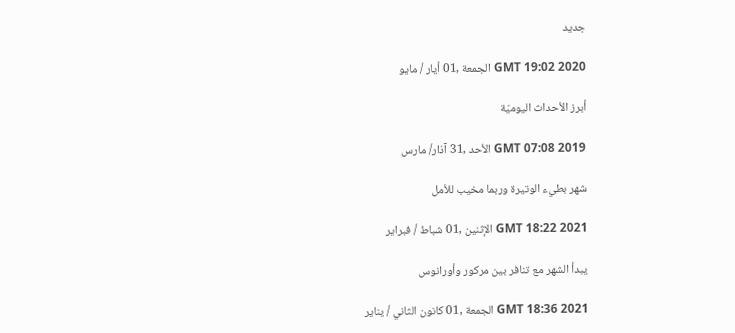جديد

GMT 19:02 2020 الجمعة ,01 أيار / مايو

أبرز الأحداث اليوميّة

GMT 07:08 2019 الأحد ,31 آذار/ مارس

شهر بطيء الوتيرة وربما مخيب للأمل

GMT 18:22 2021 الإثنين ,01 شباط / فبراير

يبدأ الشهر مع تنافر بين مركور وأورانوس

GMT 18:36 2021 الجمعة ,01 كانون الثاني / يناير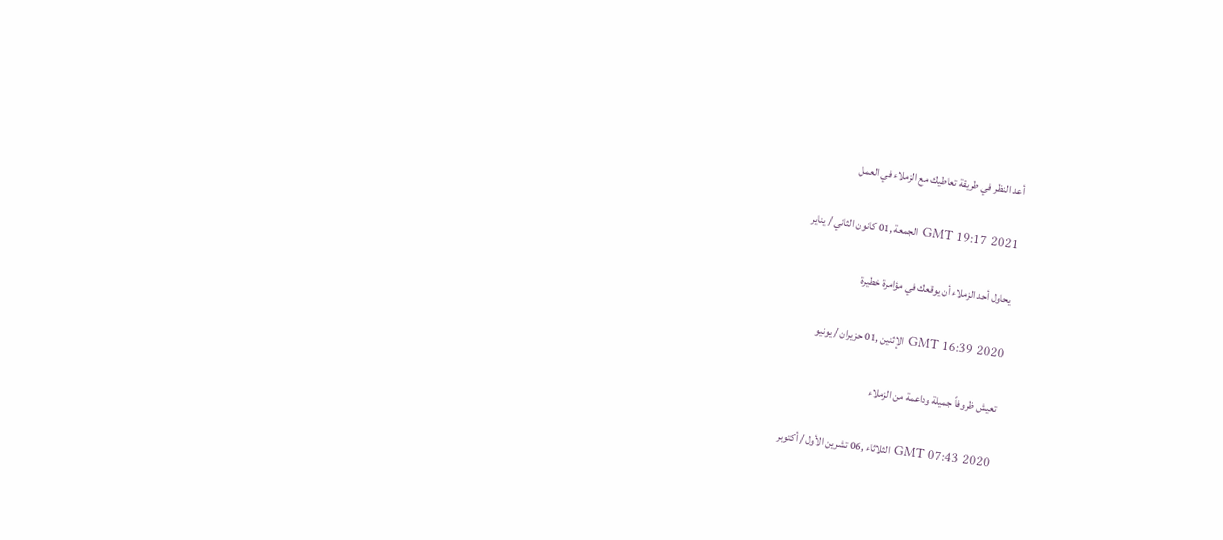أعد النظر في طريقة تعاطيك مع الزملاء في العمل

GMT 19:17 2021 الجمعة ,01 كانون الثاني / يناير

يحاول أحد الزملاء أن يوقعك في مؤامرة خطيرة

GMT 16:39 2020 الإثنين ,01 حزيران / يونيو

تعيش ظروفاً جميلة وداعمة من الزملاء

GMT 07:43 2020 الثلاثاء ,06 تشرين الأول / أكتوبر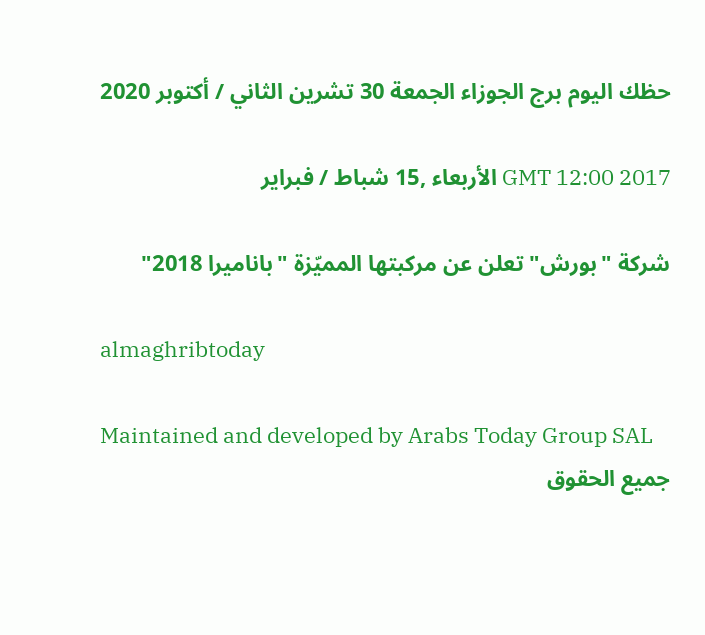حظك اليوم برج الجوزاء الجمعة 30 تشرين الثاني / أكتوبر 2020

GMT 12:00 2017 الأربعاء ,15 شباط / فبراير

شركة "بورش" تعلن عن مركبتها المميّزة "باناميرا 2018"

almaghribtoday

Maintained and developed by Arabs Today Group SAL
جميع الحقوق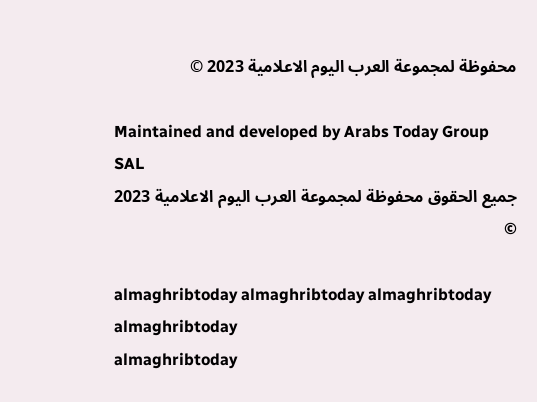محفوظة لمجموعة العرب اليوم الاعلامية 2023 ©

Maintained and developed by Arabs Today Group SAL
جميع الحقوق محفوظة لمجموعة العرب اليوم الاعلامية 2023 ©

almaghribtoday almaghribtoday almaghribtoday almaghribtoday
almaghribtoday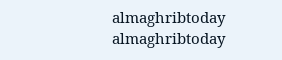almaghribtoday almaghribtoday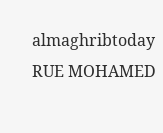almaghribtoday
RUE MOHAMED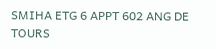SMIHA ETG 6 APPT 602 ANG DE TOURS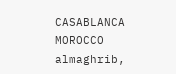CASABLANCA MOROCCO
almaghrib,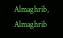Almaghrib, Almaghrib